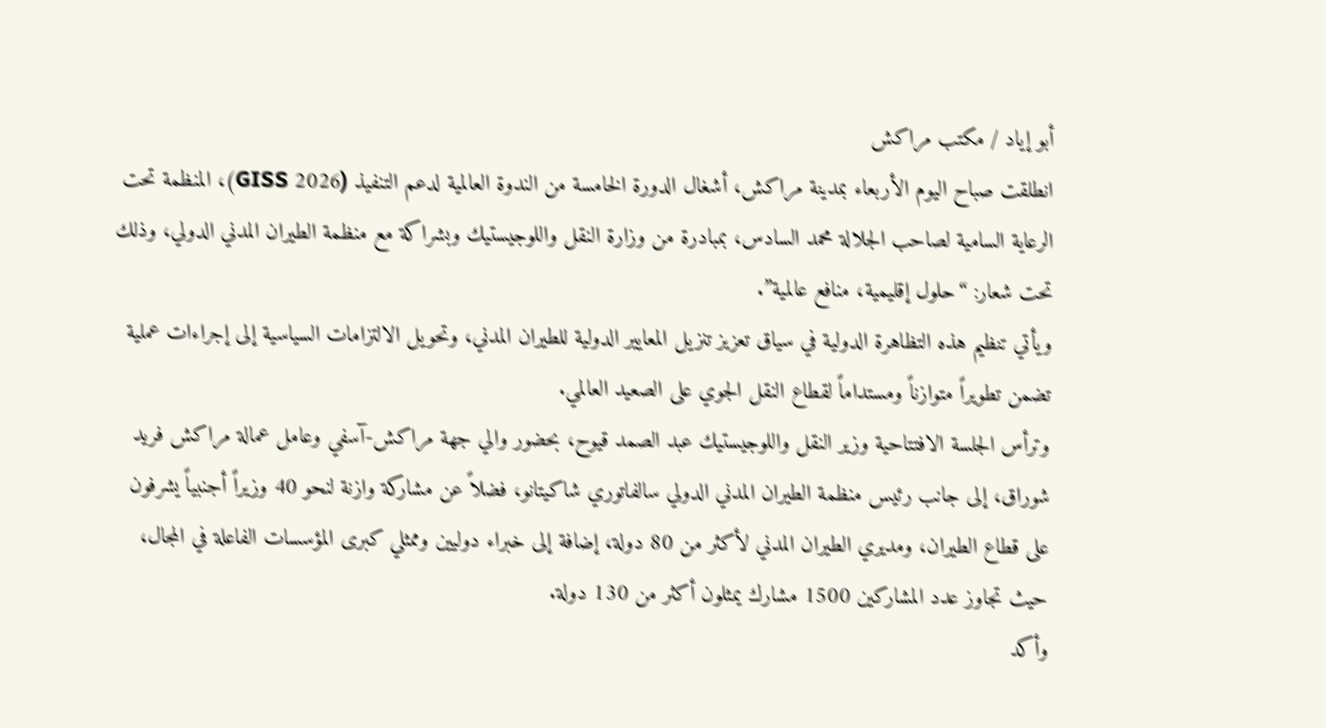أبو إياد / مكتب مراكش
انطلقت صباح اليوم الأربعاء بمدينة مراكش، أشغال الدورة الخامسة من الندوة العالمية لدعم التنفيذ (GISS 2026)، المنظمة تحت الرعاية السامية لصاحب الجلالة محمد السادس، بمبادرة من وزارة النقل واللوجيستيك وبشراكة مع منظمة الطيران المدني الدولي، وذلك تحت شعار: “حلول إقليمية، منافع عالمية”.
ويأتي تنظيم هذه التظاهرة الدولية في سياق تعزيز تنزيل المعايير الدولية للطيران المدني، وتحويل الالتزامات السياسية إلى إجراءات عملية تضمن تطويراً متوازناً ومستداماً لقطاع النقل الجوي على الصعيد العالمي.
وترأس الجلسة الافتتاحية وزير النقل واللوجيستيك عبد الصمد قيوح، بحضور والي جهة مراكش-آسفي وعامل عمالة مراكش فريد شوراق، إلى جانب رئيس منظمة الطيران المدني الدولي سالفاتوري شاكيتانو، فضلاً عن مشاركة وازنة لنحو 40 وزيراً أجنبياً يشرفون على قطاع الطيران، ومديري الطيران المدني لأكثر من 80 دولة، إضافة إلى خبراء دوليين وممثلي كبرى المؤسسات الفاعلة في المجال، حيث تجاوز عدد المشاركين 1500 مشارك يمثلون أكثر من 130 دولة.
وأكد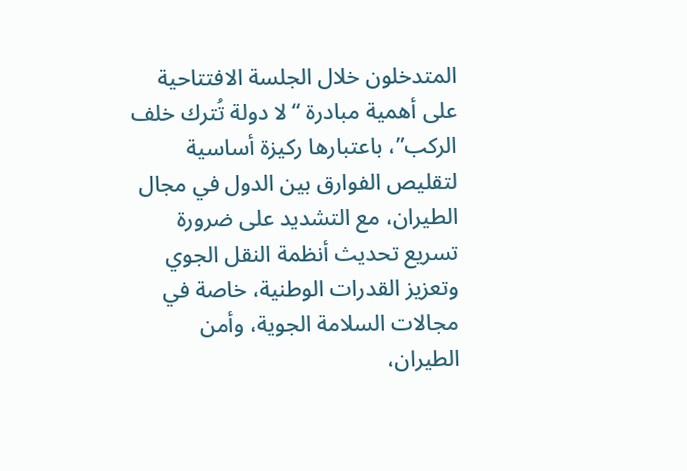المتدخلون خلال الجلسة الافتتاحية على أهمية مبادرة “لا دولة تُترك خلف الركب”، باعتبارها ركيزة أساسية لتقليص الفوارق بين الدول في مجال الطيران، مع التشديد على ضرورة تسريع تحديث أنظمة النقل الجوي وتعزيز القدرات الوطنية، خاصة في مجالات السلامة الجوية، وأمن الطيران،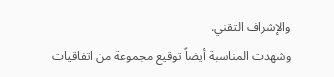والإشراف التقني.
وشهدت المناسبة أيضاً توقيع مجموعة من اتفاقيات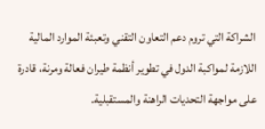الشراكة التي تروم دعم التعاون التقني وتعبئة الموارد المالية اللازمة لمواكبة الدول في تطوير أنظمة طيران فعالة ومرنة، قادرة على مواجهة التحديات الراهنة والمستقبلية.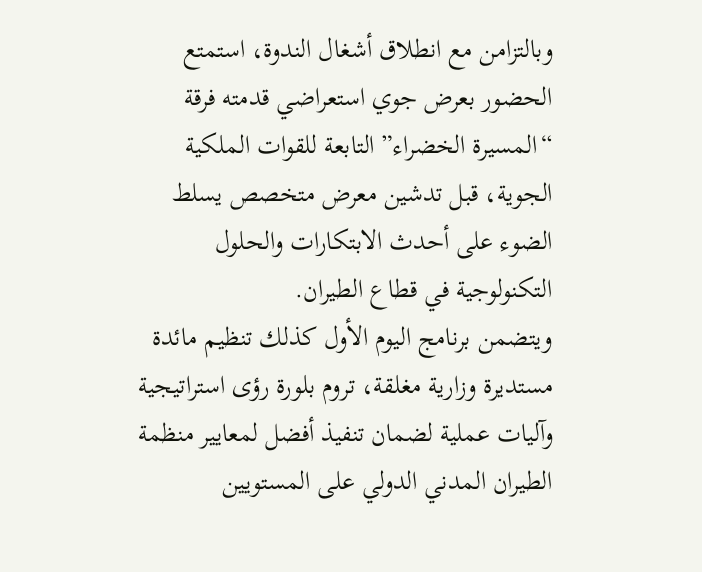وبالتزامن مع انطلاق أشغال الندوة، استمتع الحضور بعرض جوي استعراضي قدمته فرقة “المسيرة الخضراء” التابعة للقوات الملكية الجوية، قبل تدشين معرض متخصص يسلط الضوء على أحدث الابتكارات والحلول التكنولوجية في قطاع الطيران.
ويتضمن برنامج اليوم الأول كذلك تنظيم مائدة مستديرة وزارية مغلقة، تروم بلورة رؤى استراتيجية وآليات عملية لضمان تنفيذ أفضل لمعايير منظمة الطيران المدني الدولي على المستويين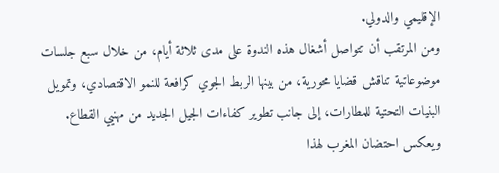الإقليمي والدولي.
ومن المرتقب أن تتواصل أشغال هذه الندوة على مدى ثلاثة أيام، من خلال سبع جلسات موضوعاتية تناقش قضايا محورية، من بينها الربط الجوي كرافعة للنمو الاقتصادي، وتمويل البنيات التحتية للمطارات، إلى جانب تطوير كفاءات الجيل الجديد من مهنيي القطاع.
ويعكس احتضان المغرب لهذا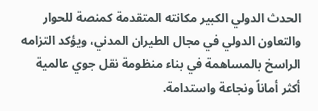الحدث الدولي الكبير مكانته المتقدمة كمنصة للحوار والتعاون الدولي في مجال الطيران المدني، ويؤكد التزامه الراسخ بالمساهمة في بناء منظومة نقل جوي عالمية أكثر أماناً ونجاعة واستدامة.